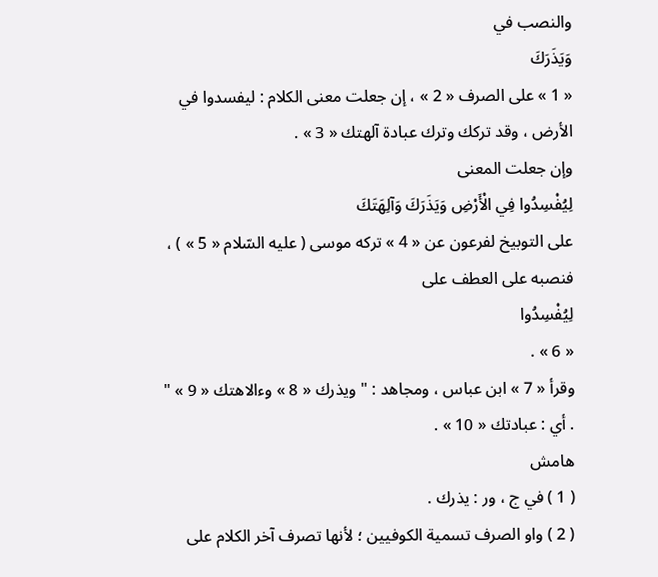والنصب في
وَيَذَرَكَ
« 1 » على الصرف « 2 » ، إن جعلت معنى الكلام : ليفسدوا في الأرض ، وقد تركك وترك عبادة آلهتك « 3 » .
وإن جعلت المعنى
لِيُفْسِدُوا فِي الْأَرْضِ وَيَذَرَكَ وَآلِهَتَكَ
على التوبيخ لفرعون عن « 4 » تركه موسى ( عليه السّلام « 5 » ) ، فنصبه على العطف على
لِيُفْسِدُوا
« 6 » .
وقرأ « 7 » ابن عباس ، ومجاهد : " ويذرك « 8 » وءالاهتك « 9 » " . أي : عبادتك « 10 » .
هامش
( 1 ) في ج ، ور : يذرك .
( 2 ) واو الصرف تسمية الكوفيين ؛ لأنها تصرف آخر الكلام على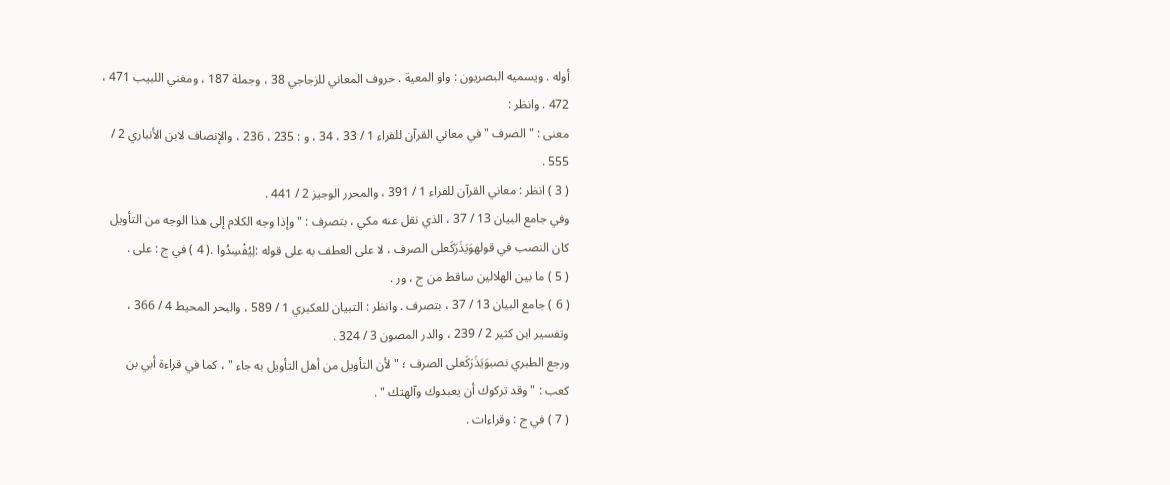أوله . ويسميه البصريون : واو المعية . حروف المعاني للزجاجي 38 ، وجملة 187 ، ومغني اللبيب 471 ، 472 . وانظر :
معنى : " الصرف " في معاني القرآن للفراء 1 / 33 ، 34 ، و : 235 ، 236 ، والإنصاف لابن الأنباري 2 / 555 .
( 3 ) انظر : معاني القرآن للفراء 1 / 391 ، والمحرر الوجيز 2 / 441 .
وفي جامع البيان 13 / 37 ، الذي نقل عنه مكي ، بتصرف : " وإذا وجه الكلام إلى هذا الوجه من التأويل كان النصب في قولهوَيَذَرَكَعلى الصرف ، لا على العطف به على قوله :لِيُفْسِدُوا .( 4 ) في ج : على .
( 5 ) ما بين الهلالين ساقط من ج ، ور .
( 6 ) جامع البيان 13 / 37 ، بتصرف . وانظر : التبيان للعكبري 1 / 589 ، والبحر المحيط 4 / 366 ، وتفسير ابن كثير 2 / 239 ، والدر المصون 3 / 324 .
ورجع الطبري نصبوَيَذَرَكَعلى الصرف ؛ " لأن التأويل من أهل التأويل به جاء " ، كما في قراءة أبي بن كعب : " وقد تركوك أن يعبدوك وآلهتك " .
( 7 ) في ج : وقراءات .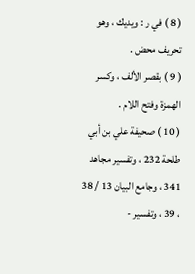( 8 ) في ر : ويديك ، وهو تحريف محض .
( 9 ) بقصر الألف ، وكسر الهمزة وفتح اللام .
( 10 ) صحيفة علي بن أبي طلحة 232 ، وتفسير مجاهد 341 ، وجامع البيان 13 / 38 ، 39 ، وتفسير -